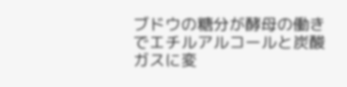ブドウの糖分が酵母の働きでエチルアルコールと炭酸ガスに変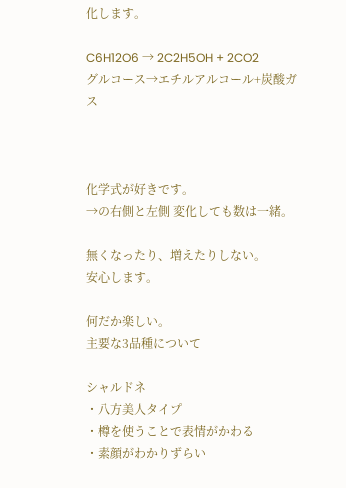化します。

C6H12O6 → 2C2H5OH + 2CO2
グルコース→エチルアルコール+炭酸ガス



化学式が好きです。
→の右側と左側 変化しても数は一緒。

無くなったり、増えたりしない。
安心します。

何だか楽しい。
主要な3品種について

シャルドネ
・八方美人タイプ
・樽を使うことで表情がかわる
・素顔がわかりずらい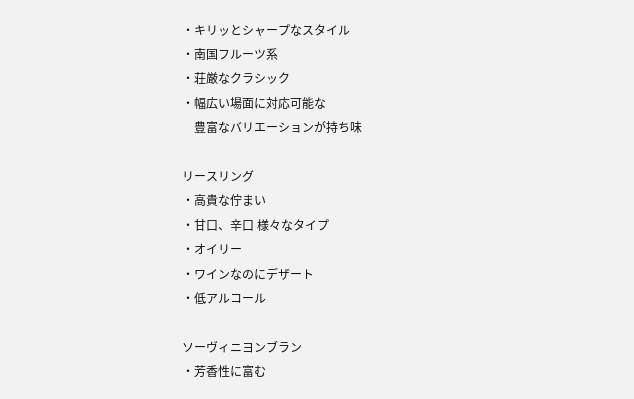・キリッとシャープなスタイル
・南国フルーツ系
・荘厳なクラシック
・幅広い場面に対応可能な
    豊富なバリエーションが持ち味

リースリング
・高貴な佇まい
・甘口、辛口 様々なタイプ
・オイリー
・ワインなのにデザート
・低アルコール

ソーヴィニヨンブラン
・芳香性に富む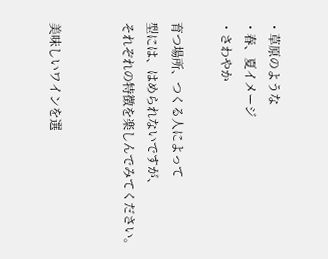・草原のような
・春、夏イメージ
・さわやか

育つ場所、つくる人によって
型には、はめられないですが、
それぞれの特徴を楽しんでみてください。


美味しいワインを選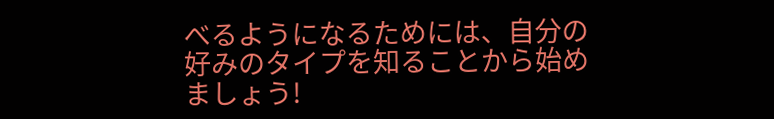べるようになるためには、自分の好みのタイプを知ることから始めましょう!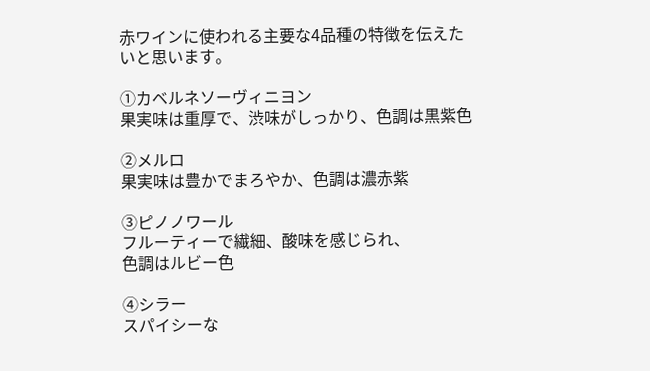赤ワインに使われる主要な4品種の特徴を伝えたいと思います。

①カベルネソーヴィニヨン
果実味は重厚で、渋味がしっかり、色調は黒紫色

②メルロ
果実味は豊かでまろやか、色調は濃赤紫

③ピノノワール
フルーティーで繊細、酸味を感じられ、
色調はルビー色

④シラー
スパイシーな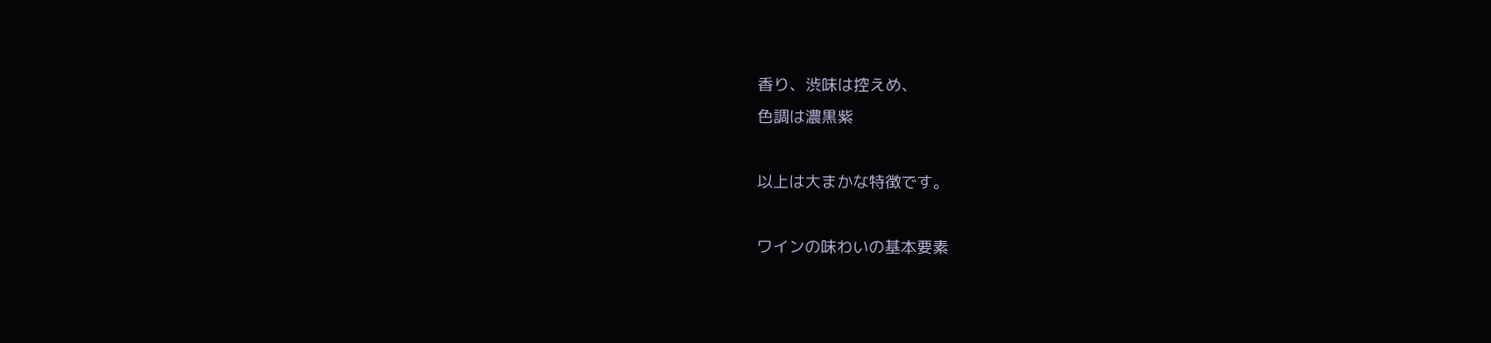香り、渋味は控えめ、
色調は濃黒紫

以上は大まかな特徴です。

ワインの味わいの基本要素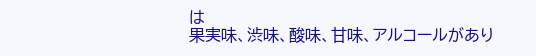は
果実味、渋味、酸味、甘味、アルコールがあり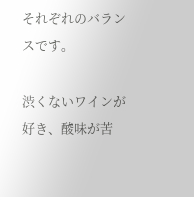それぞれのバランスです。

渋くないワインが好き、酸味が苦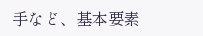手など、基本要素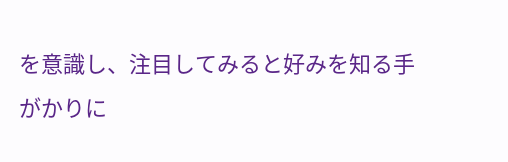を意識し、注目してみると好みを知る手がかりに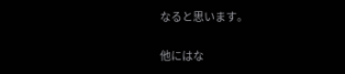なると思います。

他にはな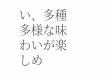い、多種多様な味わいが楽しめ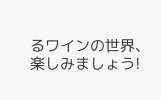るワインの世界、楽しみましょう!